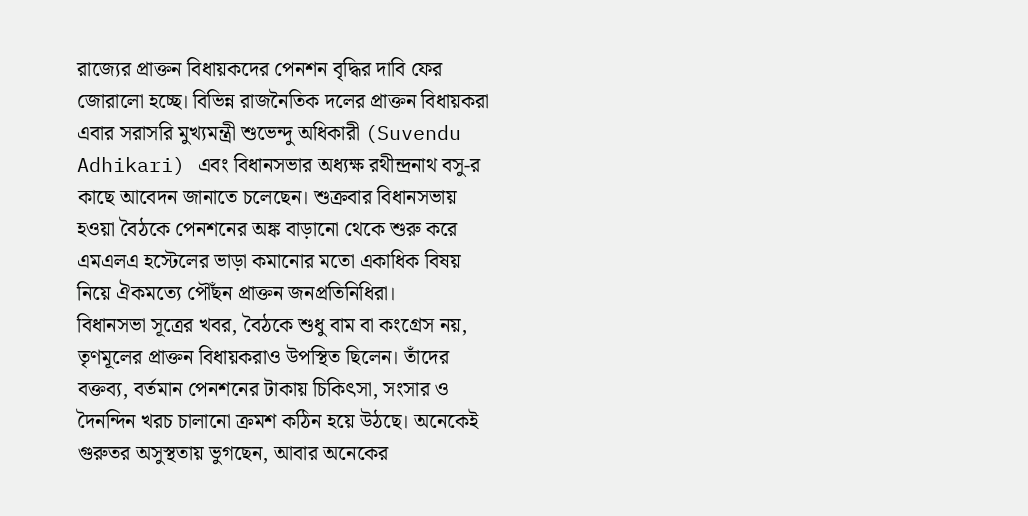রাজ্যের প্রাক্তন বিধায়কদের পেনশন বৃদ্ধির দাবি ফের জোরালো হচ্ছে। বিভিন্ন রাজনৈতিক দলের প্রাক্তন বিধায়করা এবার সরাসরি মুখ্যমন্ত্রী শুভেন্দু অধিকারী (Suvendu Adhikari) এবং বিধানসভার অধ্যক্ষ রথীন্দ্রনাথ বসু-র কাছে আবেদন জানাতে চলেছেন। শুক্রবার বিধানসভায় হওয়া বৈঠকে পেনশনের অঙ্ক বাড়ানো থেকে শুরু করে এমএলএ হস্টেলের ভাড়া কমানোর মতো একাধিক বিষয় নিয়ে ঐকমত্যে পৌঁছন প্রাক্তন জনপ্রতিনিধিরা।
বিধানসভা সূত্রের খবর, বৈঠকে শুধু বাম বা কংগ্রেস নয়, তৃণমূলের প্রাক্তন বিধায়করাও উপস্থিত ছিলেন। তাঁদের বক্তব্য, বর্তমান পেনশনের টাকায় চিকিৎসা, সংসার ও দৈনন্দিন খরচ চালানো ক্রমশ কঠিন হয়ে উঠছে। অনেকেই গুরুতর অসুস্থতায় ভুগছেন, আবার অনেকের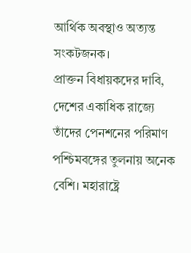আর্থিক অবস্থাও অত্যন্ত সংকটজনক।
প্রাক্তন বিধায়কদের দাবি, দেশের একাধিক রাজ্যে তাঁদের পেনশনের পরিমাণ পশ্চিমবঙ্গের তুলনায় অনেক বেশি। মহারাষ্ট্রে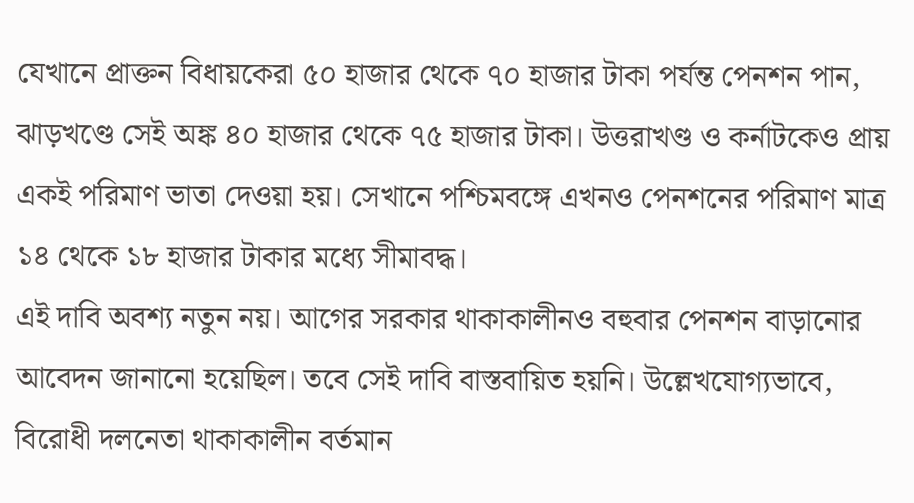যেখানে প্রাক্তন বিধায়কেরা ৫০ হাজার থেকে ৭০ হাজার টাকা পর্যন্ত পেনশন পান, ঝাড়খণ্ডে সেই অঙ্ক ৪০ হাজার থেকে ৭৫ হাজার টাকা। উত্তরাখণ্ড ও কর্নাটকেও প্রায় একই পরিমাণ ভাতা দেওয়া হয়। সেখানে পশ্চিমবঙ্গে এখনও পেনশনের পরিমাণ মাত্র ১৪ থেকে ১৮ হাজার টাকার মধ্যে সীমাবদ্ধ।
এই দাবি অবশ্য নতুন নয়। আগের সরকার থাকাকালীনও বহুবার পেনশন বাড়ানোর আবেদন জানানো হয়েছিল। তবে সেই দাবি বাস্তবায়িত হয়নি। উল্লেখযোগ্যভাবে, বিরোধী দলনেতা থাকাকালীন বর্তমান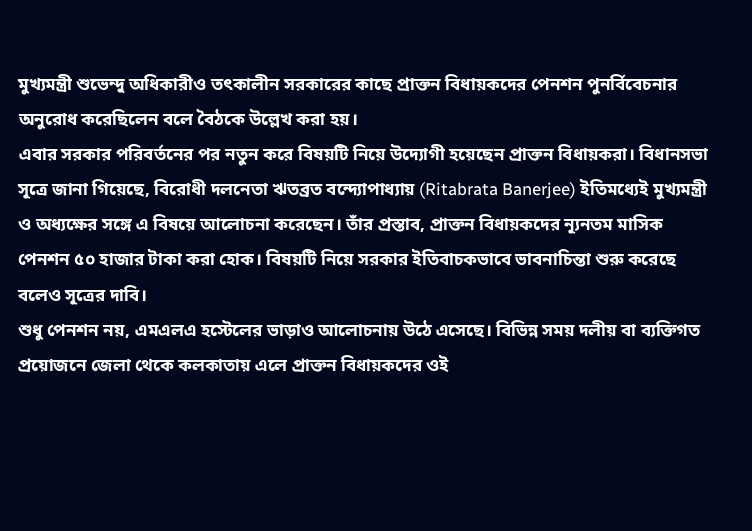মুখ্যমন্ত্রী শুভেন্দু অধিকারীও তৎকালীন সরকারের কাছে প্রাক্তন বিধায়কদের পেনশন পুনর্বিবেচনার অনুরোধ করেছিলেন বলে বৈঠকে উল্লেখ করা হয়।
এবার সরকার পরিবর্তনের পর নতুন করে বিষয়টি নিয়ে উদ্যোগী হয়েছেন প্রাক্তন বিধায়করা। বিধানসভা সূত্রে জানা গিয়েছে, বিরোধী দলনেতা ঋতব্রত বন্দ্যোপাধ্যায় (Ritabrata Banerjee) ইতিমধ্যেই মুখ্যমন্ত্রী ও অধ্যক্ষের সঙ্গে এ বিষয়ে আলোচনা করেছেন। তাঁর প্রস্তাব, প্রাক্তন বিধায়কদের ন্যূনতম মাসিক পেনশন ৫০ হাজার টাকা করা হোক। বিষয়টি নিয়ে সরকার ইতিবাচকভাবে ভাবনাচিন্তা শুরু করেছে বলেও সূত্রের দাবি।
শুধু পেনশন নয়, এমএলএ হস্টেলের ভাড়াও আলোচনায় উঠে এসেছে। বিভিন্ন সময় দলীয় বা ব্যক্তিগত প্রয়োজনে জেলা থেকে কলকাতায় এলে প্রাক্তন বিধায়কদের ওই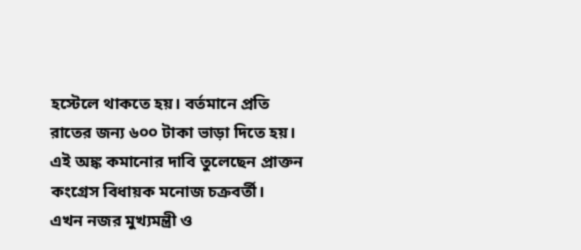হস্টেলে থাকতে হয়। বর্তমানে প্রতি রাতের জন্য ৬০০ টাকা ভাড়া দিতে হয়। এই অঙ্ক কমানোর দাবি তুলেছেন প্রাক্তন কংগ্রেস বিধায়ক মনোজ চক্রবর্তী।
এখন নজর মুখ্যমন্ত্রী ও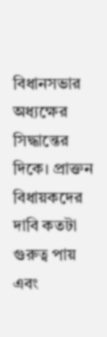বিধানসভার অধ্যক্ষের সিদ্ধান্তের দিকে। প্রাক্তন বিধায়কদের দাবি কতটা গুরুত্ব পায় এবং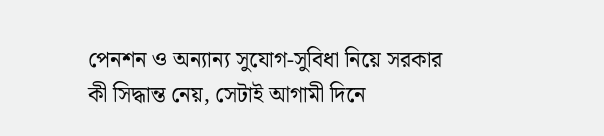পেনশন ও অন্যান্য সুযোগ-সুবিধা নিয়ে সরকার কী সিদ্ধান্ত নেয়, সেটাই আগামী দিনে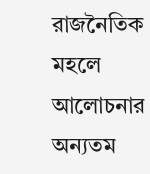রাজনৈতিক মহলে আলোচনার অন্যতম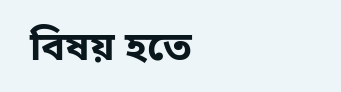বিষয় হতে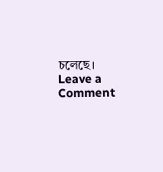চলেছে।
Leave a Comment